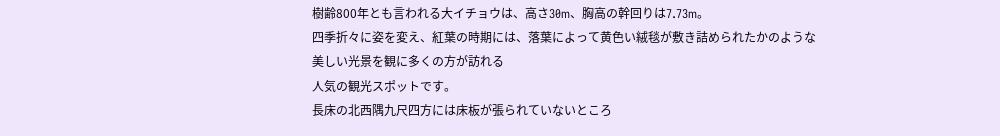樹齢800年とも言われる大イチョウは、高さ30m、胸高の幹回りは7.73m。
四季折々に姿を変え、紅葉の時期には、落葉によって黄色い絨毯が敷き詰められたかのような
美しい光景を観に多くの方が訪れる
人気の観光スポットです。
長床の北西隅九尺四方には床板が張られていないところ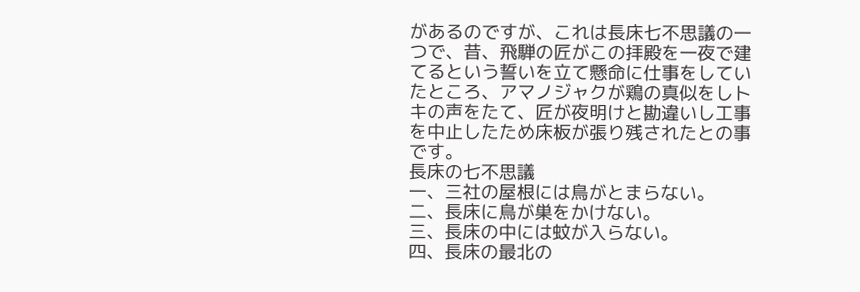があるのですが、これは長床七不思議の一つで、昔、飛騨の匠がこの拝殿を一夜で建てるという誓いを立て懸命に仕事をしていたところ、アマノジャクが鶏の真似をしトキの声をたて、匠が夜明けと勘違いし工事を中止したため床板が張り残されたとの事です。
長床の七不思議
一、三社の屋根には鳥がとまらない。
二、長床に鳥が巣をかけない。
三、長床の中には蚊が入らない。
四、長床の最北の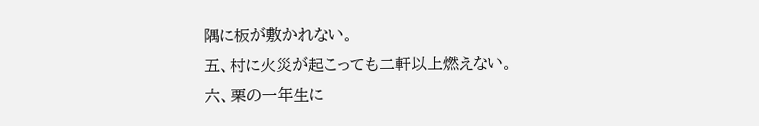隅に板が敷かれない。
五、村に火災が起こっても二軒以上燃えない。
六、栗の一年生に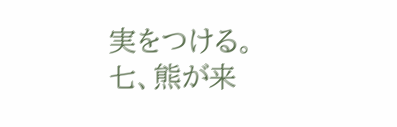実をつける。
七、熊が来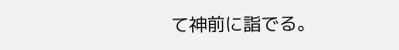て神前に詣でる。